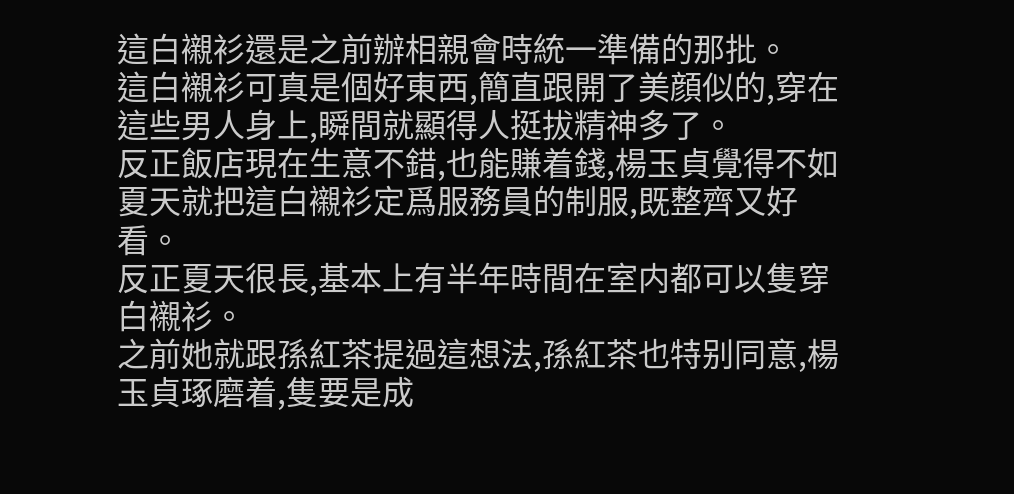這白襯衫還是之前辦相親會時統一準備的那批。
這白襯衫可真是個好東西,簡直跟開了美顔似的,穿在這些男人身上,瞬間就顯得人挺拔精神多了。
反正飯店現在生意不錯,也能賺着錢,楊玉貞覺得不如夏天就把這白襯衫定爲服務員的制服,既整齊又好看。
反正夏天很長,基本上有半年時間在室内都可以隻穿白襯衫。
之前她就跟孫紅茶提過這想法,孫紅茶也特别同意,楊玉貞琢磨着,隻要是成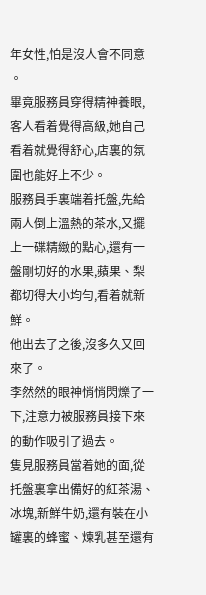年女性,怕是沒人會不同意 。
畢竟服務員穿得精神養眼,客人看着覺得高級,她自己看着就覺得舒心,店裏的氛圍也能好上不少。
服務員手裏端着托盤,先給兩人倒上溫熱的茶水,又擺上一碟精緻的點心,還有一盤剛切好的水果,蘋果、梨都切得大小均勻,看着就新鮮。
他出去了之後,沒多久又回來了。
李然然的眼神悄悄閃爍了一下,注意力被服務員接下來的動作吸引了過去。
隻見服務員當着她的面,從托盤裏拿出備好的紅茶湯、冰塊,新鮮牛奶,還有裝在小罐裏的蜂蜜、煉乳甚至還有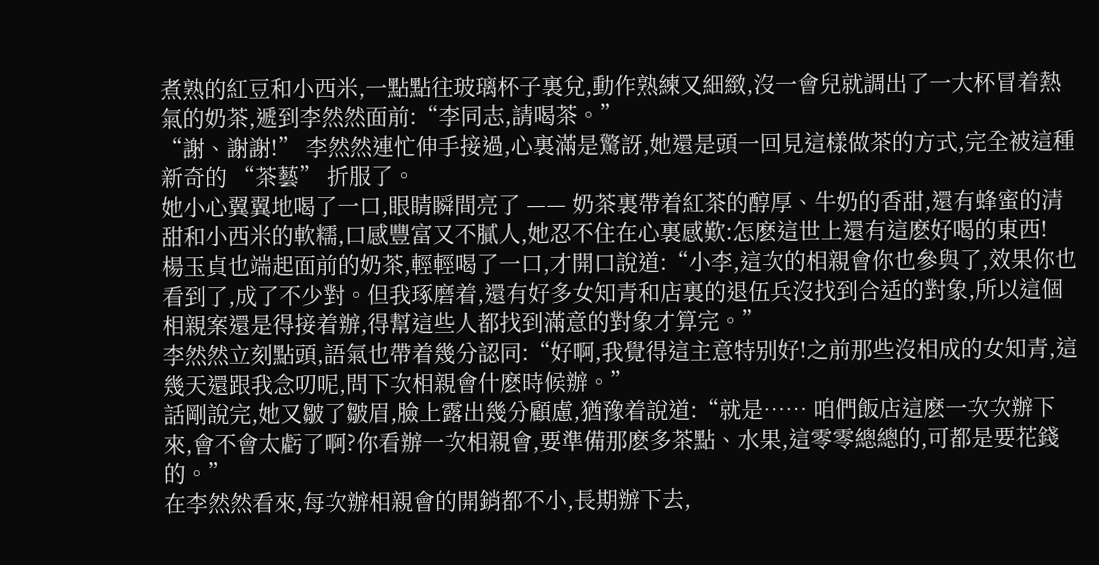煮熟的紅豆和小西米,一點點往玻璃杯子裏兌,動作熟練又細緻,沒一會兒就調出了一大杯冒着熱氣的奶茶,遞到李然然面前:“李同志,請喝茶。”
“謝、謝謝!” 李然然連忙伸手接過,心裏滿是驚訝,她還是頭一回見這樣做茶的方式,完全被這種新奇的 “茶藝” 折服了。
她小心翼翼地喝了一口,眼睛瞬間亮了 —— 奶茶裏帶着紅茶的醇厚、牛奶的香甜,還有蜂蜜的清甜和小西米的軟糯,口感豐富又不膩人,她忍不住在心裏感歎:怎麽這世上還有這麽好喝的東西!
楊玉貞也端起面前的奶茶,輕輕喝了一口,才開口說道:“小李,這次的相親會你也參與了,效果你也看到了,成了不少對。但我琢磨着,還有好多女知青和店裏的退伍兵沒找到合适的對象,所以這個相親案還是得接着辦,得幫這些人都找到滿意的對象才算完。”
李然然立刻點頭,語氣也帶着幾分認同:“好啊,我覺得這主意特别好!之前那些沒相成的女知青,這幾天還跟我念叨呢,問下次相親會什麽時候辦。”
話剛說完,她又皺了皺眉,臉上露出幾分顧慮,猶豫着說道:“就是…… 咱們飯店這麽一次次辦下來,會不會太虧了啊?你看辦一次相親會,要準備那麽多茶點、水果,這零零總總的,可都是要花錢的。”
在李然然看來,每次辦相親會的開銷都不小,長期辦下去,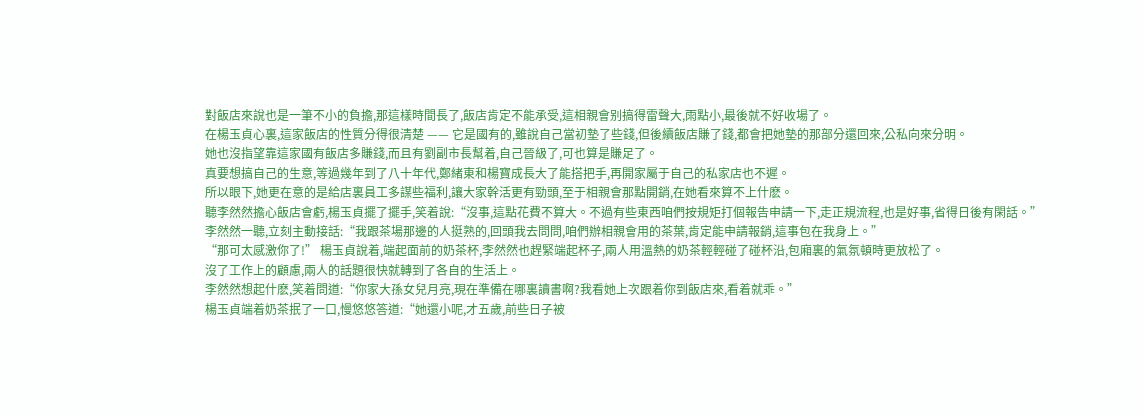對飯店來說也是一筆不小的負擔,那這樣時間長了,飯店肯定不能承受,這相親會别搞得雷聲大,雨點小,最後就不好收場了。
在楊玉貞心裏,這家飯店的性質分得很清楚 —— 它是國有的,雖說自己當初墊了些錢,但後續飯店賺了錢,都會把她墊的那部分還回來,公私向來分明。
她也沒指望靠這家國有飯店多賺錢,而且有劉副市長幫着,自己晉級了,可也算是賺足了。
真要想搞自己的生意,等過幾年到了八十年代,鄭緒東和楊寶成長大了能搭把手,再開家屬于自己的私家店也不遲。
所以眼下,她更在意的是給店裏員工多謀些福利,讓大家幹活更有勁頭,至于相親會那點開銷,在她看來算不上什麽。
聽李然然擔心飯店會虧,楊玉貞擺了擺手,笑着說:“沒事,這點花費不算大。不過有些東西咱們按規矩打個報告申請一下,走正規流程,也是好事,省得日後有閑話。”
李然然一聽,立刻主動接話:“我跟茶場那邊的人挺熟的,回頭我去問問,咱們辦相親會用的茶葉,肯定能申請報銷,這事包在我身上。”
“那可太感激你了!” 楊玉貞說着,端起面前的奶茶杯,李然然也趕緊端起杯子,兩人用溫熱的奶茶輕輕碰了碰杯沿,包廂裏的氣氛頓時更放松了。
沒了工作上的顧慮,兩人的話題很快就轉到了各自的生活上。
李然然想起什麽,笑着問道:“你家大孫女兒月亮,現在準備在哪裏讀書啊?我看她上次跟着你到飯店來,看着就乖。”
楊玉貞端着奶茶抿了一口,慢悠悠答道:“她還小呢,才五歲,前些日子被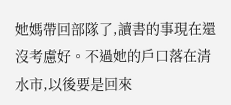她媽帶回部隊了,讀書的事現在還沒考慮好。不過她的戶口落在清水市,以後要是回來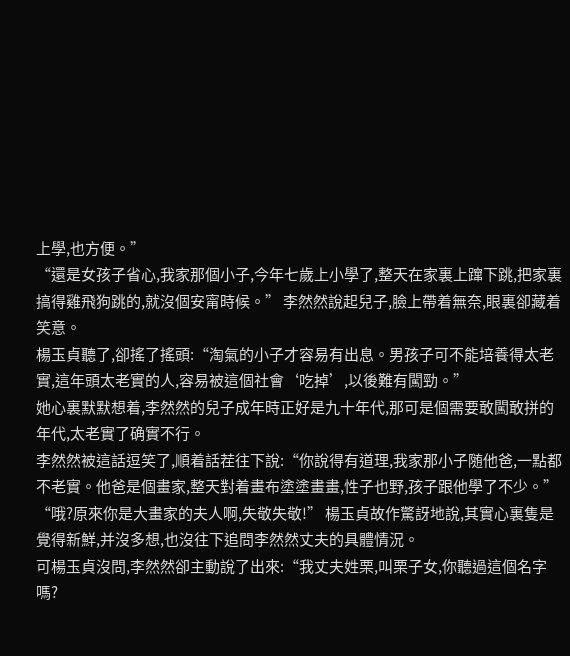上學,也方便。”
“還是女孩子省心,我家那個小子,今年七歲上小學了,整天在家裏上蹿下跳,把家裏搞得雞飛狗跳的,就沒個安甯時候。” 李然然說起兒子,臉上帶着無奈,眼裏卻藏着笑意。
楊玉貞聽了,卻搖了搖頭:“淘氣的小子才容易有出息。男孩子可不能培養得太老實,這年頭太老實的人,容易被這個社會‘吃掉’,以後難有闖勁。”
她心裏默默想着,李然然的兒子成年時正好是九十年代,那可是個需要敢闖敢拼的年代,太老實了确實不行。
李然然被這話逗笑了,順着話茬往下說:“你說得有道理,我家那小子随他爸,一點都不老實。他爸是個畫家,整天對着畫布塗塗畫畫,性子也野,孩子跟他學了不少。”
“哦?原來你是大畫家的夫人啊,失敬失敬!” 楊玉貞故作驚訝地說,其實心裏隻是覺得新鮮,并沒多想,也沒往下追問李然然丈夫的具體情況。
可楊玉貞沒問,李然然卻主動說了出來:“我丈夫姓栗,叫栗子女,你聽過這個名字嗎?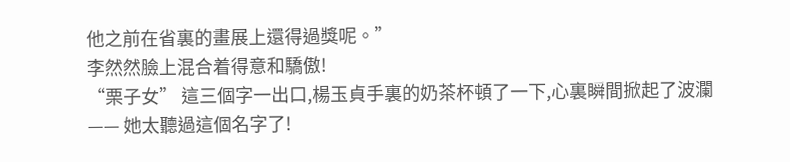他之前在省裏的畫展上還得過獎呢。”
李然然臉上混合着得意和驕傲!
“栗子女” 這三個字一出口,楊玉貞手裏的奶茶杯頓了一下,心裏瞬間掀起了波瀾 —— 她太聽過這個名字了!